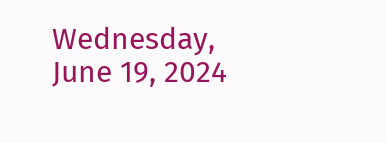Wednesday, June 19, 2024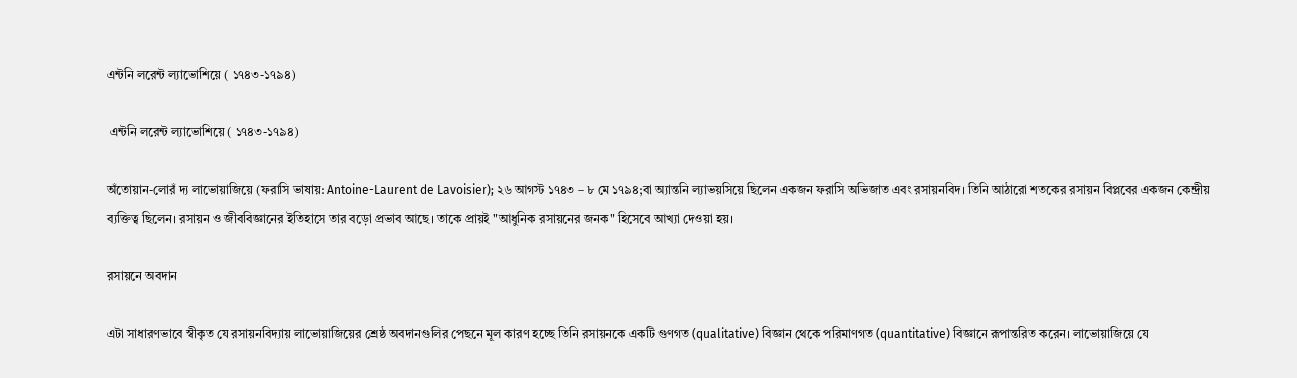এন্টনি লরেন্ট ল্যাভোশিয়ে ( ১৭৪৩-১৭৯৪)

 এন্টনি লরেন্ট ল্যাভোশিয়ে ( ১৭৪৩-১৭৯৪)

অঁতোয়ান-লোরঁ দ্য লাভোয়াজিয়ে (ফরাসি ভাষায়: Antoine-Laurent de Lavoisier); ২৬ আগস্ট ১৭৪৩ – ৮ মে ১৭৯৪;বা অ্যান্তনি ল্যাভয়সিয়ে ছিলেন একজন ফরাসি অভিজাত এবং রসায়নবিদ। তিনি আঠারো শতকের রসায়ন বিপ্লবের একজন কেন্দ্রীয় ব্যক্তিত্ব ছিলেন। রসায়ন ও জীববিজ্ঞানের ইতিহাসে তার বড়ো প্রভাব আছে। তাকে প্রায়ই "আধুনিক রসায়নের জনক" হিসেবে আখ্যা দেওয়া হয়।

রসায়নে অবদান

এটা সাধারণভাবে স্বীকৃত যে রসায়নবিদ্যায় লাভোয়াজিয়ের শ্রেষ্ঠ অবদানগুলির পেছনে মূল কারণ হচ্ছে তিনি রসায়নকে একটি গুণগত (qualitative) বিজ্ঞান থেকে পরিমাণগত (quantitative) বিজ্ঞানে রূপান্তরিত করেন। লাভোয়াজিয়ে যে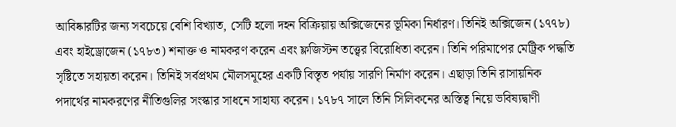আবিষ্কারটির জন্য সবচেয়ে বেশি বিখ্যাত, সেটি হলো দহন বিক্রিয়ায় অক্সিজেনের ভূমিকা নির্ধারণ। তিনিই অক্সিজেন (১৭৭৮) এবং হাইড্রোজেন (১৭৮৩) শনাক্ত ও নামকরণ করেন এবং ফ্লজিস্টন তত্ত্বের বিরোধিতা করেন। তিনি পরিমাপের মেট্রিক পদ্ধতি সৃষ্টিতে সহায়তা করেন। তিনিই সর্বপ্রথম মৌলসমূহের একটি বিস্তৃত পর্যায় সারণি নির্মাণ করেন। এছাড়া তিনি রাসায়নিক পদার্থের নামকরণের নীতিগুলির সংস্কার সাধনে সাহায্য করেন। ১৭৮৭ সালে তিনি সিলিকনের অস্তিত্ব নিয়ে ভবিষ্যদ্বাণী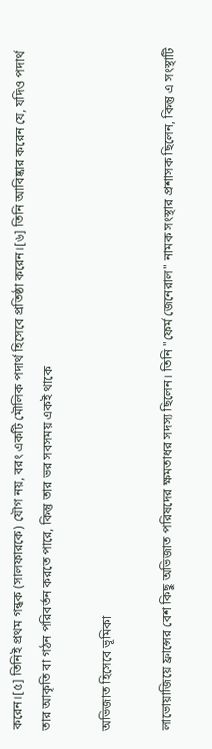করেন।[৫] তিনিই প্রথম গন্ধক (সালফারকে) যৌগ নয়, বরং একটি মৌলিক পদার্থ হিসেবে প্রতিষ্ঠা করেন।[৬] তিনি আবিষ্কার করেন যে, যদিও পদার্থ তার আকৃতি বা গঠন পরিবর্তন করতে পারে, কিন্তু তার ভর সবসময় একই থাকে

অভিজাত হিসেবে ভূমিকা

লাভোয়াজিয়ে ফ্রান্সের বেশ কিছু অভিজাত পরিষদের ক্ষমতাধর সদস্য ছিলেন। তিনি "ফের্ম জেনেরাল" নামক সংস্থার প্রশাসক ছিলেন, কিন্তু এ সংস্থাটি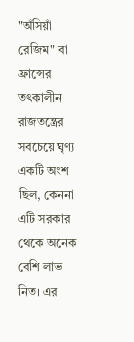"অঁসিয়াঁ রেজিম" বা ফ্রান্সের তৎকালীন রাজতন্ত্রের সবচেয়ে ঘৃণ্য একটি অংশ ছিল, কেননা এটি সরকার থেকে অনেক বেশি লাভ নিত। এর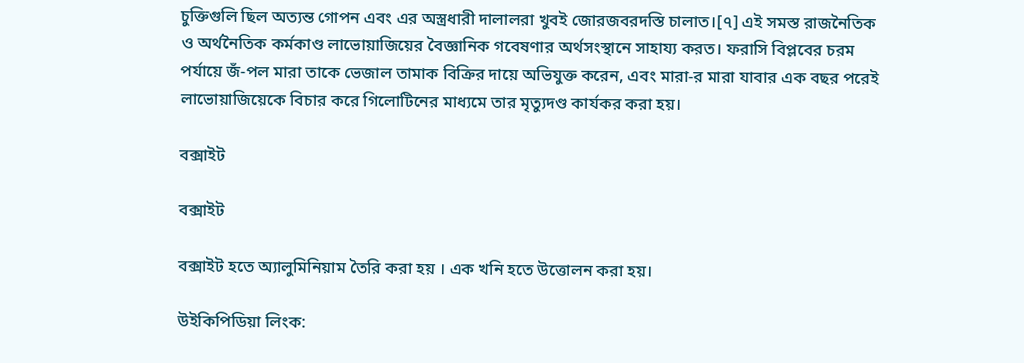চুক্তিগুলি ছিল অত্যন্ত গোপন এবং এর অস্ত্রধারী দালালরা খুবই জোরজবরদস্তি চালাত।[৭] এই সমস্ত রাজনৈতিক ও অর্থনৈতিক কর্মকাণ্ড লাভোয়াজিয়ের বৈজ্ঞানিক গবেষণার অর্থসংস্থানে সাহায্য করত। ফরাসি বিপ্লবের চরম পর্যায়ে জঁ-পল মারা তাকে ভেজাল তামাক বিক্রির দায়ে অভিযুক্ত করেন, এবং মারা-র মারা যাবার এক বছর পরেই লাভোয়াজিয়েকে বিচার করে গিলোটিনের মাধ্যমে তার মৃত্যুদণ্ড কার্যকর করা হয়।

বক্সাইট

বক্সাইট

বক্সাইট হতে অ্যালুমিনিয়াম তৈরি করা হয় । এক খনি হতে উত্তোলন করা হয়।

উইকিপিডিয়া লিংক: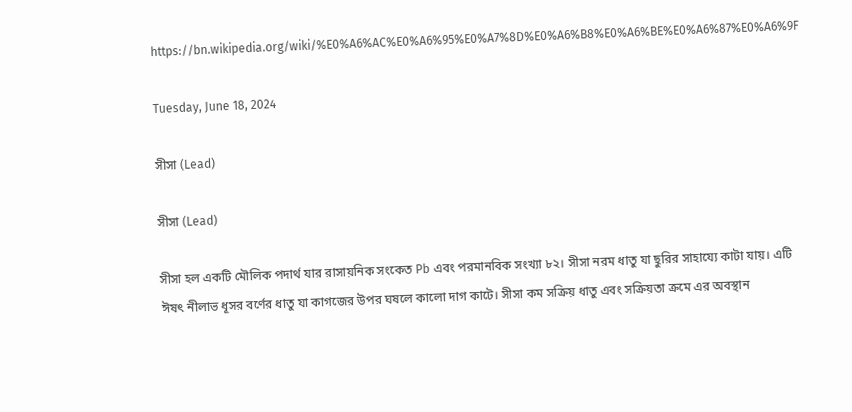https://bn.wikipedia.org/wiki/%E0%A6%AC%E0%A6%95%E0%A7%8D%E0%A6%B8%E0%A6%BE%E0%A6%87%E0%A6%9F

Tuesday, June 18, 2024

সীসা (Lead)

সীসা (Lead)

সীসা হল একটি মৌলিক পদার্থ যার রাসায়নিক সংকেত Pb এবং পরমানবিক সংখ্যা ৮২। সীসা নরম ধাতু যা ছুরির সাহায্যে কাটা যায়। এটি ঈষৎ নীলাভ ধূসর বর্ণের ধাতু যা কাগজের উপর ঘষলে কালো দাগ কাটে। সীসা কম সক্রিয় ধাতু এবং সক্রিয়তা ক্রমে এর অবস্থান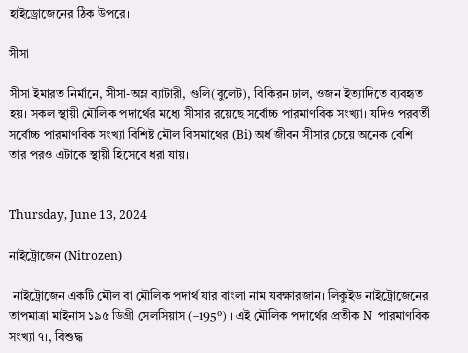হাইড্রোজেনের ঠিক উপরে।

সীসা

সীসা ইমারত নির্মানে, সীসা-অম্ল ব্যাটারী, গুলি(বুলেট), বিকিরন ঢাল, ওজন ইত্যাদিতে ব্যবহৃত হয়। সকল স্থায়ী মৌলিক পদার্থের মধ্যে সীসার রয়েছে সর্বোচ্চ পারমাণবিক সংখ্যা। যদিও পরবর্তী সর্বোচ্চ পারমাণবিক সংখ্যা বিশিষ্ট মৌল বিসমাথের (Bi) অর্ধ জীবন সীসার চেয়ে অনেক বেশি তার পরও এটাকে স্থায়ী হিসেবে ধরা যায়।


Thursday, June 13, 2024

নাইট্রোজেন (Nitrozen)

 নাইট্রোজেন একটি মৌল বা মৌলিক পদার্থ যার বাংলা নাম যবক্ষারজান। লিকুইড নাইট্রোজেনের তাপমাত্রা মাইনাস ১৯৫ ডিগ্রী সেলসিয়াস (–195⁰) । এই মৌলিক পদার্থের প্রতীক N  পারমাণবিক সংখ্যা ৭।, বিশুদ্ধ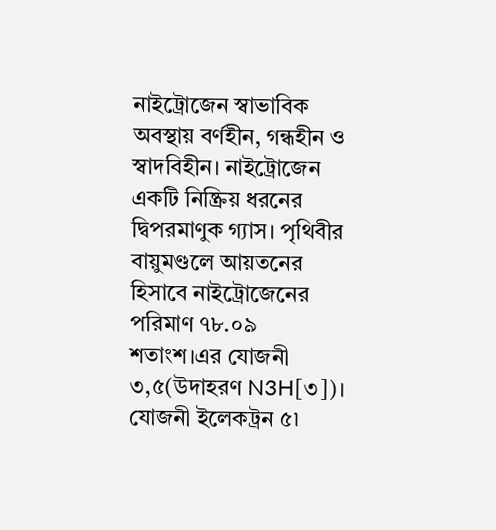নাইট্রোজেন স্বাভাবিক অবস্থায় বর্ণহীন, গন্ধহীন ও স্বাদবিহীন। নাইট্রোজেন একটি নিষ্ক্রিয় ধরনের দ্বিপরমাণুক গ্যাস। পৃথিবীর বায়ুমণ্ডলে আয়তনের হিসাবে নাইট্রোজেনের পরিমাণ ৭৮.০৯ শতাংশ।এর যোজনী ৩,৫(উদাহরণ N3H[৩])। যোজনী ইলেকট্রন ৫৷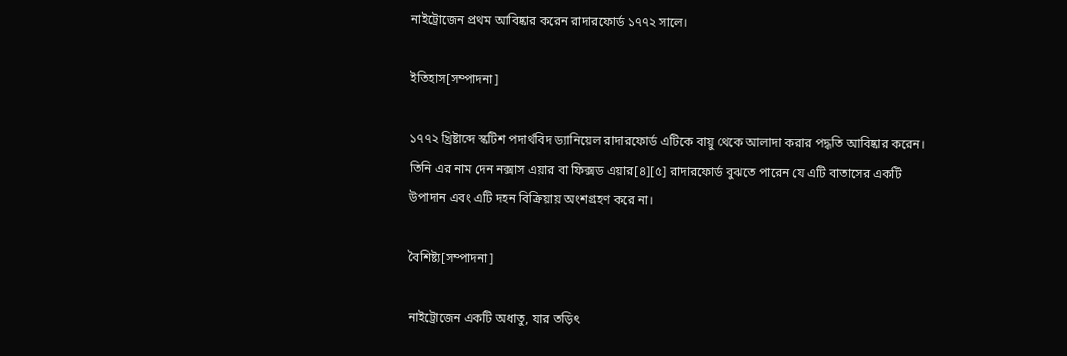নাইট্রোজেন প্রথম আবিষ্কার করেন রাদারফোর্ড ১৭৭২ সালে।

ইতিহাস[সম্পাদনা]

১৭৭২ খ্রিষ্টাব্দে স্কটিশ পদার্থবিদ ড্যানিয়েল রাদারফোর্ড এটিকে বায়ু থেকে আলাদা করার পদ্ধতি আবিষ্কার করেন। তিনি এর নাম দেন নক্সাস এয়ার বা ফিক্সড এয়ার[৪][৫] রাদারফোর্ড বুঝতে পারেন যে এটি বাতাসের একটি উপাদান এবং এটি দহন বিক্রিয়ায় অংশগ্রহণ করে না।

বৈশিষ্ট্য[সম্পাদনা]

নাইট্রোজেন একটি অধাতু, যার তড়িৎ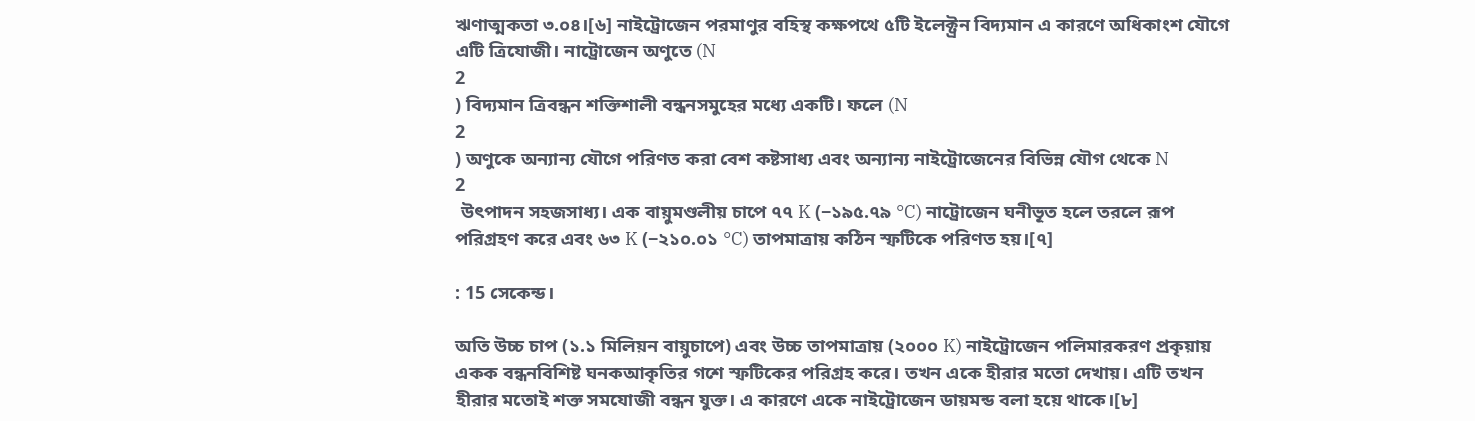ঋণাত্মকতা ৩.০৪।[৬] নাইট্রোজেন পরমাণুর বহিস্থ কক্ষপথে ৫টি ইলেক্ট্রন বিদ্যমান এ কারণে অধিকাংশ যৌগে এটি ত্রিযোজী। নাট্রোজেন অণুতে (N
2
) বিদ্যমান ত্রিবন্ধন শক্তিশালী বন্ধনসমুহের মধ্যে একটি। ফলে (N
2
) অণুকে অন্যান্য যৌগে পরিণত করা বেশ কষ্টসাধ্য এবং অন্যান্য নাইট্রোজেনের বিভিন্ন যৌগ থেকে N
2
 উৎপাদন সহজসাধ্য। এক বায়ুমণ্ডলীয় চাপে ৭৭ K (−১৯৫.৭৯ °C) নাট্রোজেন ঘনীভূত হলে তরলে রূপ পরিগ্রহণ করে এবং ৬৩ K (−২১০.০১ °C) তাপমাত্রায় কঠিন স্ফটিকে পরিণত হয়।[৭]

: 15 সেকেন্ড।

অতি উচ্চ চাপ (১.১ মিলিয়ন বায়ুচাপে) এবং উচ্চ তাপমাত্রায় (২০০০ K) নাইট্রোজেন পলিমারকরণ প্রকৃয়ায় একক বন্ধনবিশিষ্ট ঘনকআকৃতির গশে স্ফটিকের পরিগ্রহ করে। তখন একে হীরার মতো দেখায়। এটি তখন হীরার মতোই শক্ত সমযোজী বন্ধন যুক্ত। এ কারণে একে নাইট্রোজেন ডায়মন্ড বলা হয়ে থাকে।[৮]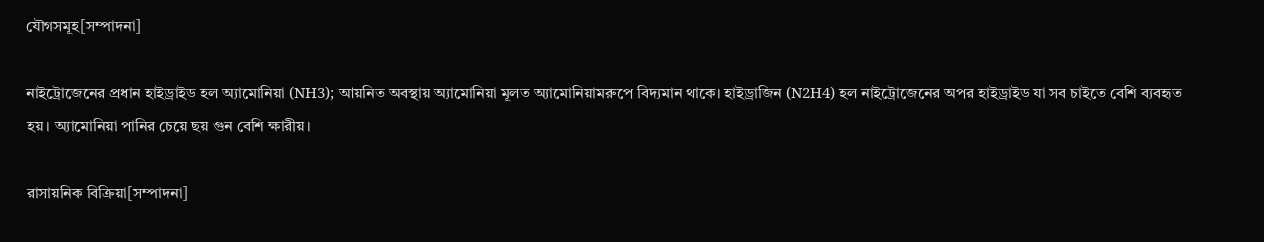যৌগসমূহ[সম্পাদনা]

নাইট্রোজেনের প্রধান হাইড্রাইড হল অ্যামোনিয়া (NH3); আয়নিত অবস্থায় অ্যামোনিয়া মূলত অ্যামোনিয়ামরুপে বিদ্যমান থাকে। হাইড্রাজিন (N2H4) হল নাইট্রোজেনের অপর হাইড্রাইড যা সব চাইতে বেশি ব্যবহৃত হয়। অ্যামোনিয়া পানির চেয়ে ছয় গুন বেশি ক্ষারীয়।

রাসায়নিক বিক্রিয়া[সম্পাদনা]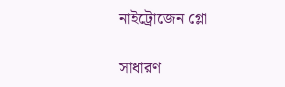নাইট্রোজেন গ্লো

সাধারণ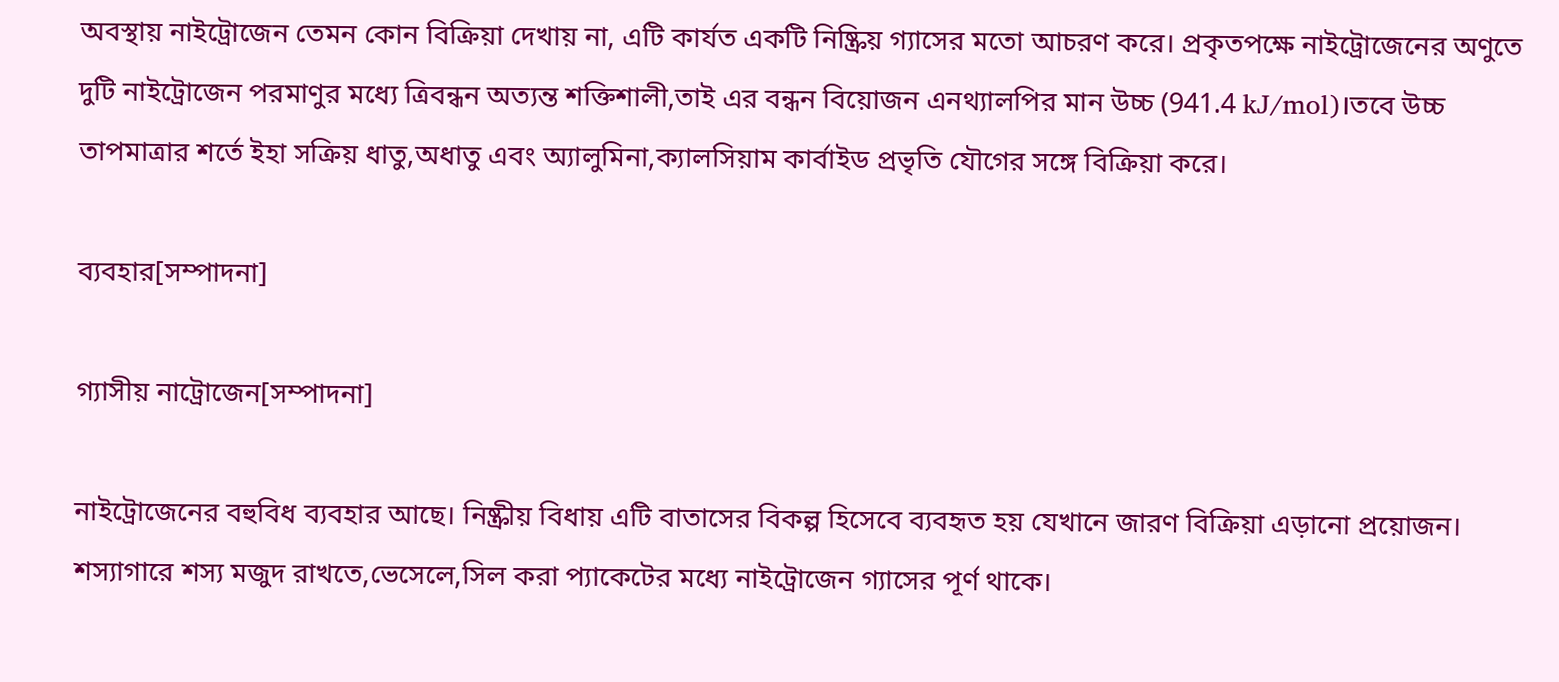অবস্থায় নাইট্রোজেন তেমন কোন বিক্রিয়া দেখায় না, এটি কার্যত একটি নিষ্ক্রিয় গ্যাসের মতো আচরণ করে। প্রকৃতপক্ষে নাইট্রোজেনের অণুতে দুটি নাইট্রোজেন পরমাণুর মধ্যে ত্রিবন্ধন অত্যন্ত শক্তিশালী,তাই এর বন্ধন বিয়োজন এনথ্যালপির মান উচ্চ (941.4 kJ/mol)।তবে উচ্চ তাপমাত্রার শর্তে ইহা সক্রিয় ধাতু,অধাতু এবং অ্যালুমিনা,ক্যালসিয়াম কার্বাইড প্রভৃতি যৌগের সঙ্গে বিক্রিয়া করে।

ব্যবহার[সম্পাদনা]

গ্যাসীয় নাট্রোজেন[সম্পাদনা]

নাইট্রোজেনের বহুবিধ ব্যবহার আছে। নিষ্ক্রীয় বিধায় এটি বাতাসের বিকল্প হিসেবে ব্যবহৃত হয় যেখানে জারণ বিক্রিয়া এড়ানো প্রয়োজন। শস্যাগারে শস্য মজুদ রাখতে,ভেসেলে,সিল করা প্যাকেটের মধ্যে নাইট্রোজেন গ্যাসের পূর্ণ থাকে।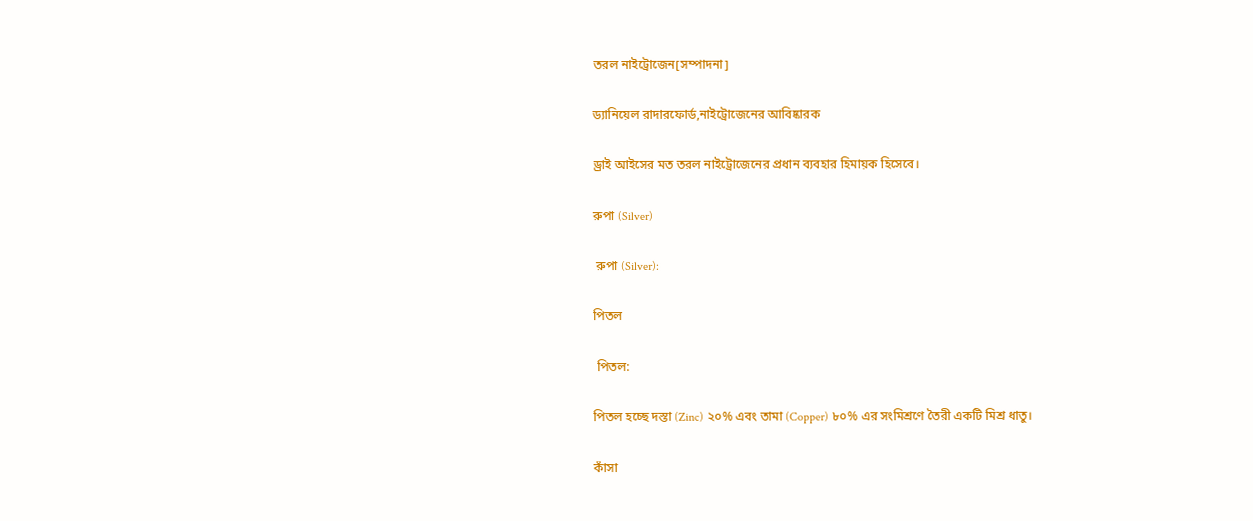তরল নাইট্রোজেন[সম্পাদনা]

ড্যানিয়েল রাদারফোর্ড,নাইট্রোজেনের আবিষ্কারক

ড্রাই আইসের মত তরল নাইট্রোজেনের প্রধান ব্যবহার হিমায়ক হিসেবে।

রুপা (Silver)

 রুপা (Silver):

পিতল

 পিতল:

পিতল হচ্ছে দস্তা (Zinc) ২০% এবং তামা (Copper) ৮০% এর সংমিশ্রণে তৈরী একটি মিশ্র ধাতু।

কাঁসা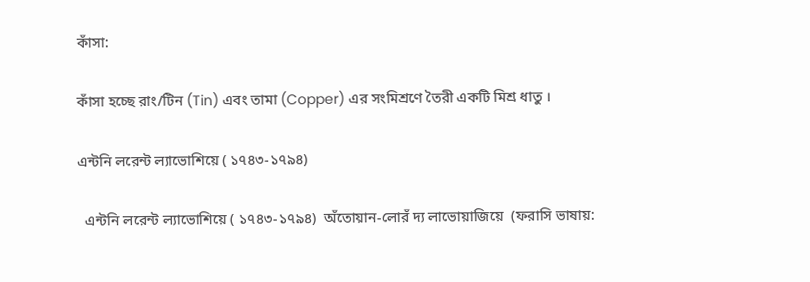কাঁসা:

কাঁসা হচ্ছে রাং/টিন (Tin) এবং তামা (Copper) এর সংমিশ্রণে তৈরী একটি মিশ্র ধাতু ।

এন্টনি লরেন্ট ল্যাভোশিয়ে ( ১৭৪৩-১৭৯৪)

  এন্টনি লরেন্ট ল্যাভোশিয়ে ( ১৭৪৩-১৭৯৪)  অঁতোয়ান-লোরঁ দ্য লাভোয়াজিয়ে  (ফরাসি ভাষায়: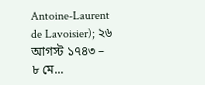Antoine-Laurent de Lavoisier); ২৬ আগস্ট ১৭৪৩ – ৮ মে...